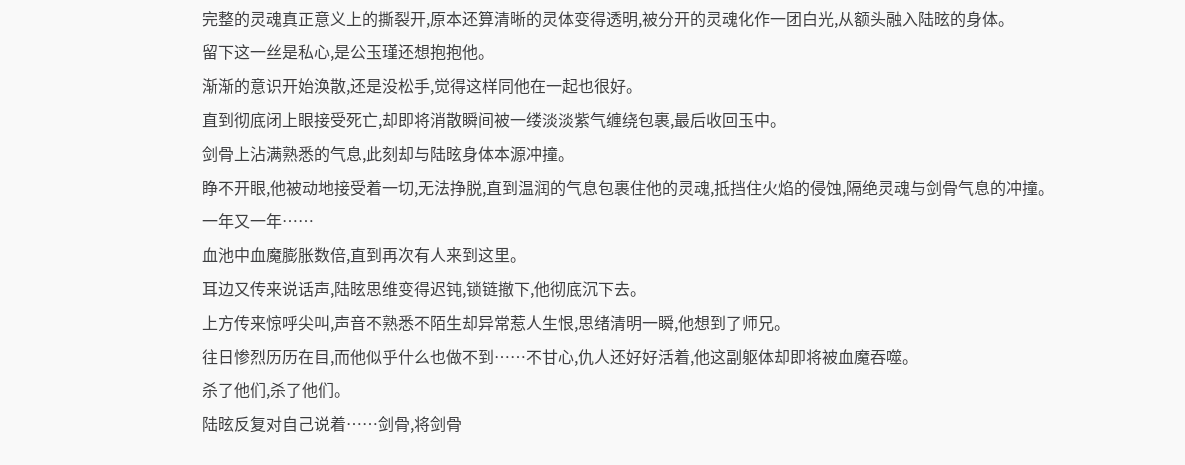完整的灵魂真正意义上的撕裂开,原本还算清晰的灵体变得透明,被分开的灵魂化作一团白光,从额头融入陆昡的身体。
留下这一丝是私心,是公玉瑾还想抱抱他。
渐渐的意识开始涣散,还是没松手,觉得这样同他在一起也很好。
直到彻底闭上眼接受死亡,却即将消散瞬间被一缕淡淡紫气缠绕包裹,最后收回玉中。
剑骨上沾满熟悉的气息,此刻却与陆昡身体本源冲撞。
睁不开眼,他被动地接受着一切,无法挣脱,直到温润的气息包裹住他的灵魂,抵挡住火焰的侵蚀,隔绝灵魂与剑骨气息的冲撞。
一年又一年……
血池中血魔膨胀数倍,直到再次有人来到这里。
耳边又传来说话声,陆昡思维变得迟钝,锁链撤下,他彻底沉下去。
上方传来惊呼尖叫,声音不熟悉不陌生却异常惹人生恨,思绪清明一瞬,他想到了师兄。
往日惨烈历历在目,而他似乎什么也做不到……不甘心,仇人还好好活着,他这副躯体却即将被血魔吞噬。
杀了他们,杀了他们。
陆昡反复对自己说着……剑骨,将剑骨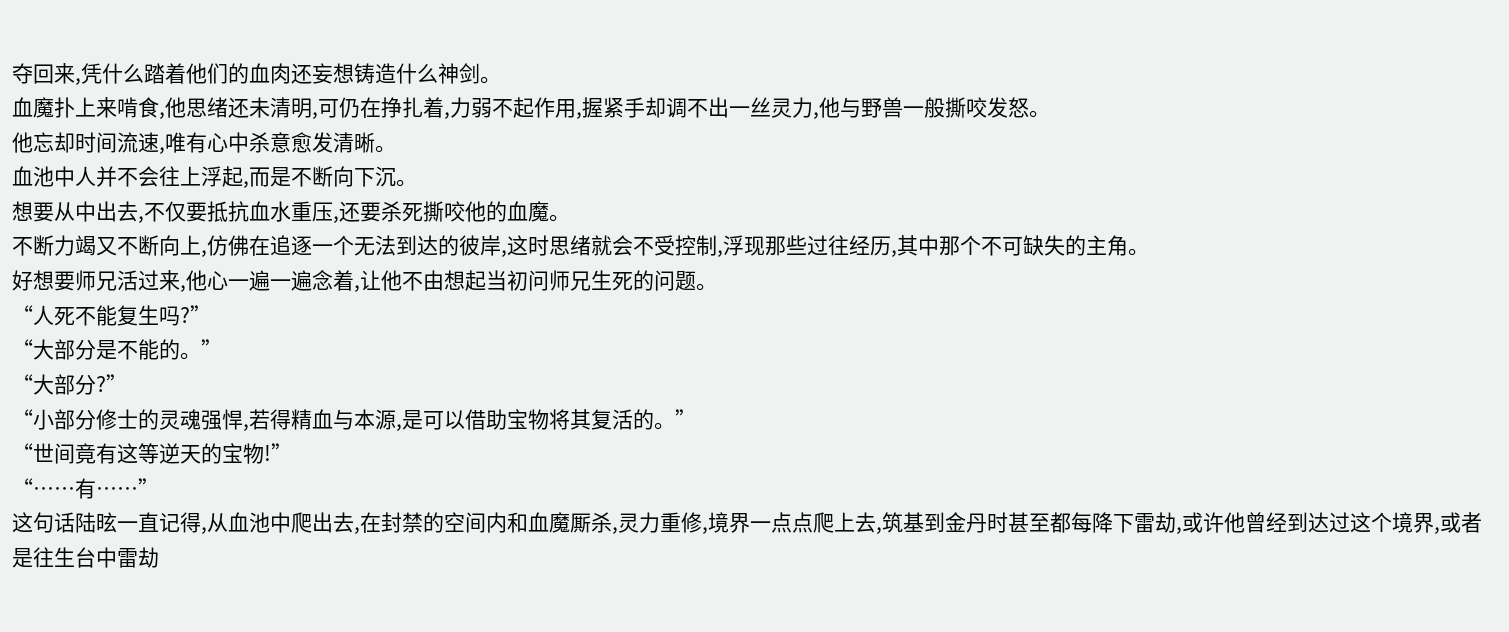夺回来,凭什么踏着他们的血肉还妄想铸造什么神剑。
血魔扑上来啃食,他思绪还未清明,可仍在挣扎着,力弱不起作用,握紧手却调不出一丝灵力,他与野兽一般撕咬发怒。
他忘却时间流速,唯有心中杀意愈发清晰。
血池中人并不会往上浮起,而是不断向下沉。
想要从中出去,不仅要抵抗血水重压,还要杀死撕咬他的血魔。
不断力竭又不断向上,仿佛在追逐一个无法到达的彼岸,这时思绪就会不受控制,浮现那些过往经历,其中那个不可缺失的主角。
好想要师兄活过来,他心一遍一遍念着,让他不由想起当初问师兄生死的问题。
“人死不能复生吗?”
“大部分是不能的。”
“大部分?”
“小部分修士的灵魂强悍,若得精血与本源,是可以借助宝物将其复活的。”
“世间竟有这等逆天的宝物!”
“……有……”
这句话陆昡一直记得,从血池中爬出去,在封禁的空间内和血魔厮杀,灵力重修,境界一点点爬上去,筑基到金丹时甚至都每降下雷劫,或许他曾经到达过这个境界,或者是往生台中雷劫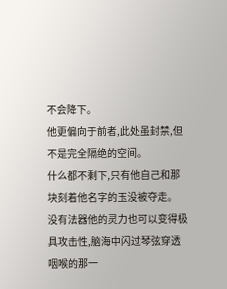不会降下。
他更偏向于前者,此处虽封禁,但不是完全隔绝的空间。
什么都不剩下,只有他自己和那块刻着他名字的玉没被夺走。
没有法器他的灵力也可以变得极具攻击性,脑海中闪过琴弦穿透咽喉的那一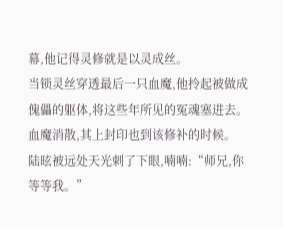幕,他记得灵修就是以灵成丝。
当锁灵丝穿透最后一只血魔,他拎起被做成傀儡的躯体,将这些年所见的冤魂塞进去。
血魔消散,其上封印也到该修补的时候。
陆昡被远处天光刺了下眼,喃喃:“师兄,你等等我。”